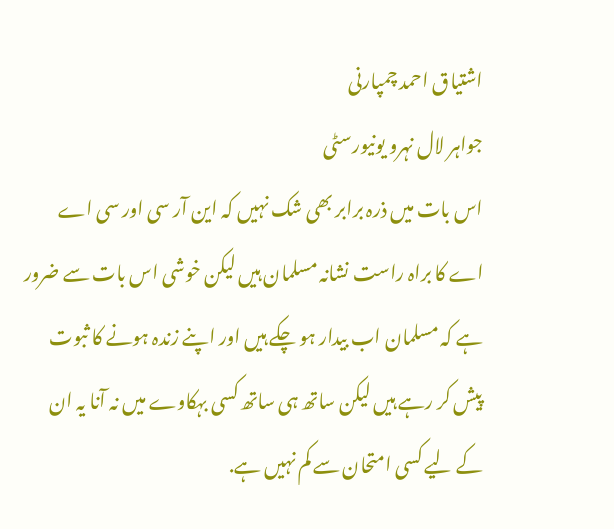اشتیاق احمد چمپارنی
جواہر لال نہرو یونیورسٹی
اس بات میں ذرہ برابر بھی شک نہیں کہ این آر سی اور سی اے اے کا براہ راست نشانہ مسلمان ہیں لیکن خوشی اس بات سے ضرور ہے کہ مسلمان اب بیدار ہو چکے ہیں اور اپنے زندہ ہونے کا ثبوت پیش کر رہے ہیں لیکن ساتھ ہی ساتھ کسی بہکاوے میں نہ آنا یہ ان کے لیے کسی امتحان سے کم نہیں ہے.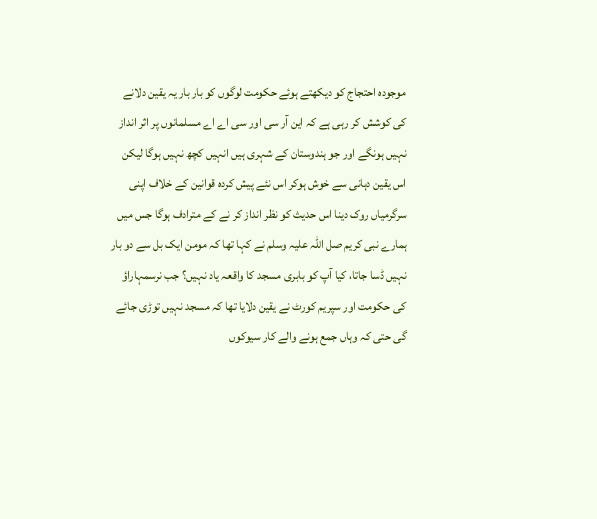موجودہ احتجاج کو دیکھتے ہوئے حکومت لوگوں کو بار بار یہ یقین دلانے کی کوشش کر رہی ہے کہ این آر سی اور سی اے اے مسلمانوں پر اثر انداز نہیں ہونگے اور جو ہندوستان کے شہری ہیں انہیں کچھ نہیں ہوگا لیکن اس یقین دہانی سے خوش ہوکر اس نئے پیش کردہ قوانین کے خلاف اپنی سرگرمیاں روک دینا اس حدیث کو نظر انداز کر نے کے مترادف ہوگا جس میں ہمارے نبی کریم صل اللہ علیہ وسلم نے کہا تھا کہ مومن ایک بل سے دو بار نہیں ڈسا جاتا، کیا آپ کو بابری مسجد کا واقعہ یاد نہیں؟ جب نرسمہاراؤ کی حکومت اور سپریم کورٹ نے یقین دلایا تھا کہ مسجد نہیں توڑی جائے گی حتی کہ وہاں جمع ہونے والے کار سیوکوں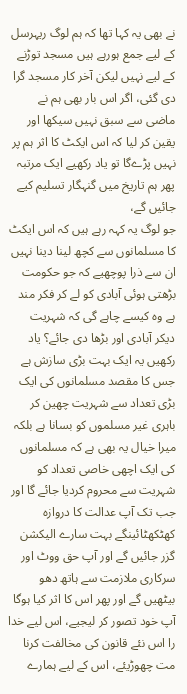نے بھی یہ کہا تھا کہ ہم لوگ ریہرسل کے لیے جمع ہورہے ہیں مسجد توڑنے کے لیے نہیں لیکن آخر کار مسجد گرا دی گئی، اگر اس بار بھی ہم نے ماضی سے سبق نہیں سیکھا اور یقین کر لیا کہ اس ایکٹ کا اثر ہم پر نہیں پڑےگا تو یاد رکھیے ایک مرتبہ پھر ہم تاریخ میں گنہگار تسلیم کیے جائیں گے،
جو لوگ یہ کہہ رہے ہیں کہ اس ایکٹ کا مسلمانوں سے کچھ لینا دینا نہیں ان سے ذرا پوچھیے کہ جو حکومت بڑھتی ہوئی آبادی کو لے کر فکر مند ہے وہ کیسے چاہے گی کہ شہریت دیکر آبادی اور بڑھا دی جائے؟ یاد رکھیں یہ ایک بہت بڑی سازش ہے جس کا مقصد مسلمانوں کی ایک بڑی تعداد سے شہریت چھین کر باہری غیر مسلموں کو بسانا ہے بلکہ میرا خیال یہ بھی ہے کہ مسلمانوں کی ایک اچھی خاصی تعداد کو شہریت سے محروم کردیا جائے گا اور جب تک آپ عدالت کا دروازہ کھٹکھٹائینگے بہت سارے الیکشن گزر جائیں گے اور آپ حق ووٹ اور سرکاری ملازمت سے ہاتھ دھو بیٹھیں گے اور پھر اس کا اثر کیا ہوگا آپ خود تصور کر لیجیے، اس لیے خدا را اس نئے قانون کی مخالفت کرنا مت چھوڑیئے، اس کے لیے ہمارے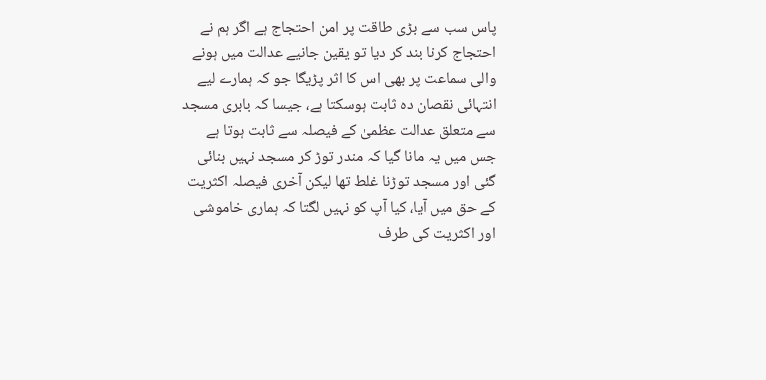پاس سب سے بڑی طاقت پر امن احتجاج ہے اگر ہم نے احتجاج کرنا بند کر دیا تو یقین جانیے عدالت میں ہونے والی سماعت پر بھی اس کا اثر پڑیگا جو کہ ہمارے لیے انتہائی نقصان دہ ثابت ہوسکتا ہے، جیسا کہ بابری مسجد سے متعلق عدالت عظمیٰ کے فیصلہ سے ثابت ہوتا ہے جس میں یہ مانا گیا کہ مندر توڑ کر مسجد نہیں بنائی گئی اور مسجد توڑنا غلط تھا لیکن آخری فیصلہ اکثریت کے حق میں آیا، کیا آپ کو نہیں لگتا کہ ہماری خاموشی اور اکثریت کی طرف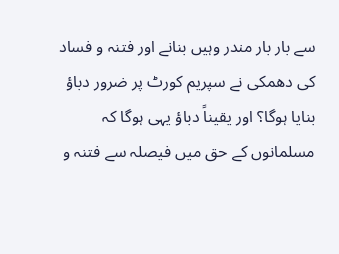سے بار بار مندر وہیں بنانے اور فتنہ و فساد کی دھمکی نے سپریم کورٹ پر ضرور دباؤ بنایا ہوگا؟ اور یقیناً دباؤ یہی ہوگا کہ مسلمانوں کے حق میں فیصلہ سے فتنہ و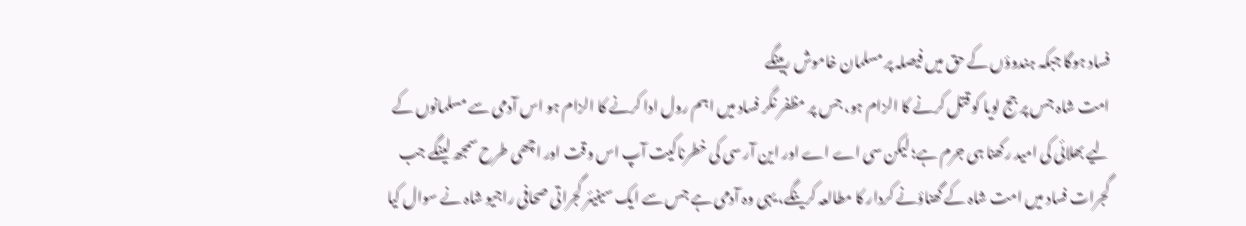فساد ہوگا جبکہ ہندوؤں کے حق میں فیصلہ پر مسلمان خاموش رہینگے
امت شاہ جس پر جج لویا کو قتل کرنے کا الزام ہو، جس پر مظفر نگر فساد میں اہم رول ادا کرنے کا الزام ہو اس آدمی سے مسلمانوں کے لیے بھلائی کی امید رکھنا ہی جرم ہے؛ لیکن سی اے اے اور این آر سی کی خطرناکیت آپ اس وقت اور اچھی طرح سمجھ لینگے جب گجرات فساد میں امت شاہ کے گھناؤنے کردار کا مطالعہ کرینگے، یہی وہ آدمی ہے جس سے ایک سینیئر گجراتی صحافی راجیو شاہ نے سوال کیا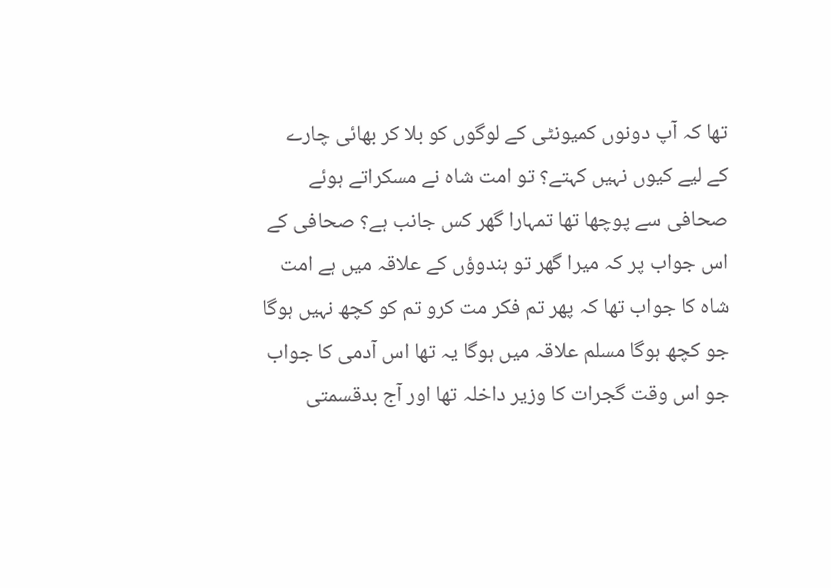تھا کہ آپ دونوں کمیونٹی کے لوگوں کو بلا کر بھائی چارے کے لیے کیوں نہیں کہتے؟ تو امت شاہ نے مسکراتے ہوئے صحافی سے پوچھا تھا تمہارا گھر کس جانب ہے؟ صحافی کے اس جواب پر کہ میرا گھر تو ہندوؤں کے علاقہ میں ہے امت شاہ کا جواب تھا کہ پھر تم فکر مت کرو تم کو کچھ نہیں ہوگا جو کچھ ہوگا مسلم علاقہ میں ہوگا یہ تھا اس آدمی کا جواب جو اس وقت گجرات کا وزیر داخلہ تھا اور آج بدقسمتی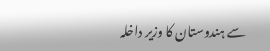سے ہندوستان کا وزیر داخلہ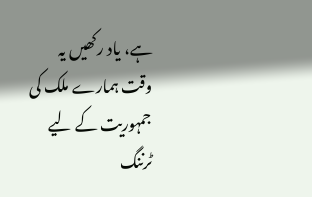ہے، یاد رکھیں یہ وقت ہمارے ملک کی جمہوریت کے لیے ٹرننگ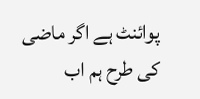پوائنٹ ہے اگر ماضی کی طرح ہم اب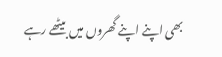بھی اپنے اپنے گھروں میں بیٹھے رہے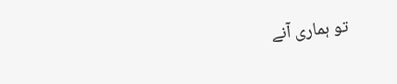تو ہماری آنے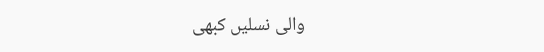والی نسلیں کبھی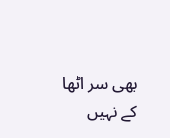بھی سر اٹھا کے نہیں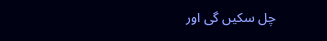چل سکیں گی اور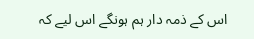اس کے ذمہ دار ہم ہونگے اس لیے کہ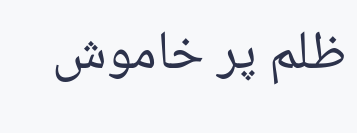ظلم پر خاموش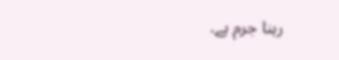رہنا جرم ہے.